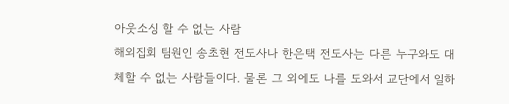아웃소싱 할 수 없는 사람
해외집회 팀원인 송초현 전도사나 한은택 전도사는 다른 누구와도 대체할 수 없는 사람들이다. 물론 그 외에도 나를 도와서 교단에서 일하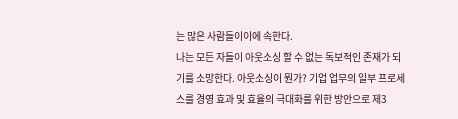는 많은 사람들이이에 속한다.
나는 모든 자들이 아웃소싱 할 수 없는 독보적인 존재가 되기를 소망한다. 아웃소싱이 뭔가? 기업 업무의 일부 프로세스를 경영 효과 및 효율의 극대화를 위한 방안으로 제3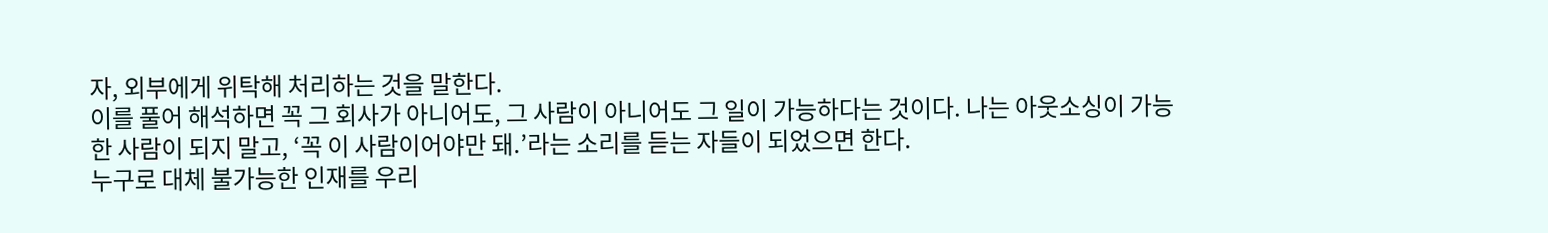자, 외부에게 위탁해 처리하는 것을 말한다.
이를 풀어 해석하면 꼭 그 회사가 아니어도, 그 사람이 아니어도 그 일이 가능하다는 것이다. 나는 아웃소싱이 가능한 사람이 되지 말고, ‘꼭 이 사람이어야만 돼.’라는 소리를 듣는 자들이 되었으면 한다.
누구로 대체 불가능한 인재를 우리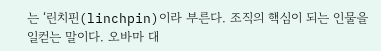는 ‘린치핀(linchpin)이라 부른다. 조직의 핵심이 되는 인물을 일컫는 말이다. 오바마 대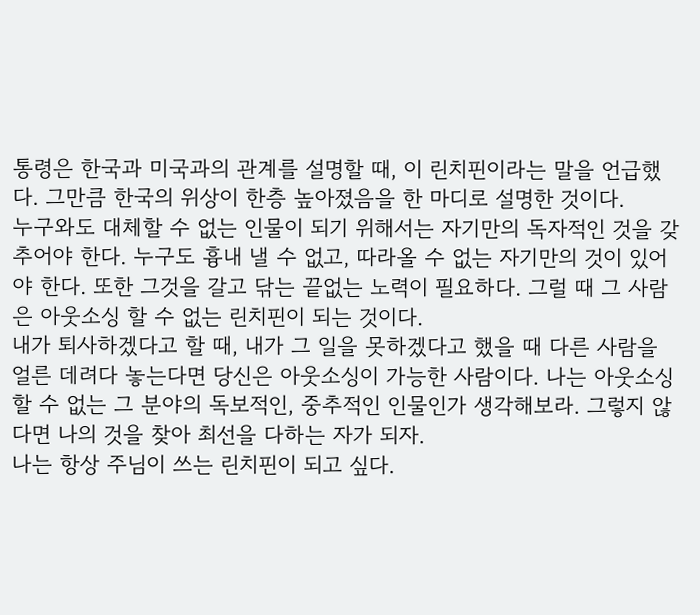통령은 한국과 미국과의 관계를 설명할 때, 이 린치핀이라는 말을 언급했다. 그만큼 한국의 위상이 한층 높아졌음을 한 마디로 설명한 것이다.
누구와도 대체할 수 없는 인물이 되기 위해서는 자기만의 독자적인 것을 갖추어야 한다. 누구도 흉내 낼 수 없고, 따라올 수 없는 자기만의 것이 있어야 한다. 또한 그것을 갈고 닦는 끝없는 노력이 필요하다. 그럴 때 그 사람은 아웃소싱 할 수 없는 린치핀이 되는 것이다.
내가 퇴사하겠다고 할 때, 내가 그 일을 못하겠다고 했을 때 다른 사람을 얼른 데려다 놓는다면 당신은 아웃소싱이 가능한 사람이다. 나는 아웃소싱 할 수 없는 그 분야의 독보적인, 중추적인 인물인가 생각해보라. 그렇지 않다면 나의 것을 찾아 최선을 다하는 자가 되자.
나는 항상 주님이 쓰는 린치핀이 되고 싶다.